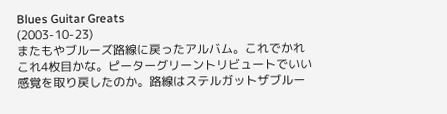Blues Guitar Greats
(2003-10-23)
またもやブルーズ路線に戻ったアルバム。これでかれこれ4枚目かな。ピーターグリーントリビュートでいい感覚を取り戻したのか。路線はステルガットザブルー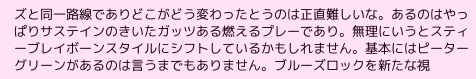ズと同一路線でありどこがどう変わったとうのは正直難しいな。あるのはやっぱりサステインのきいたガッツある燃えるプレーであり。無理にいうとスティーブレイボーンスタイルにシフトしているかもしれません。基本にはピーターグリーンがあるのは言うまでもありません。ブルーズロックを新たな視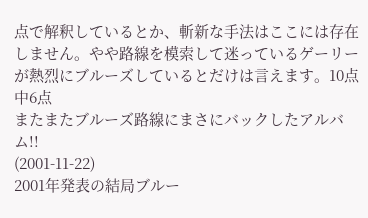点で解釈しているとか、斬新な手法はここには存在しません。やや路線を模索して迷っているゲーリーが熱烈にブルーズしているとだけは言えます。10点中6点
またまたブルーズ路線にまさにバックしたアルバム!!
(2001-11-22)
2001年発表の結局ブルー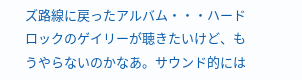ズ路線に戻ったアルバム・・・ハードロックのゲイリーが聴きたいけど、もうやらないのかなあ。サウンド的には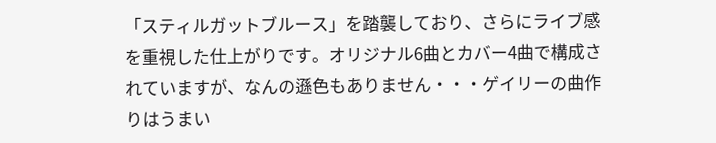「スティルガットブルース」を踏襲しており、さらにライブ感を重視した仕上がりです。オリジナル6曲とカバー4曲で構成されていますが、なんの遜色もありません・・・ゲイリーの曲作りはうまい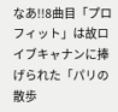なあ!!8曲目「プロフィット」は故ロイブキャナンに捧げられた「パリの散歩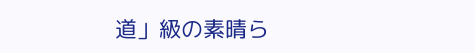道」級の素晴ら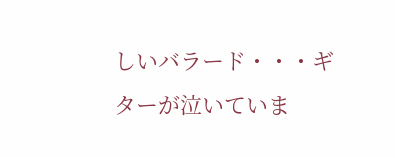しいバラード・・・ギターが泣いていま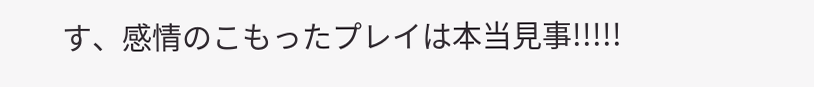す、感情のこもったプレイは本当見事!!!!!